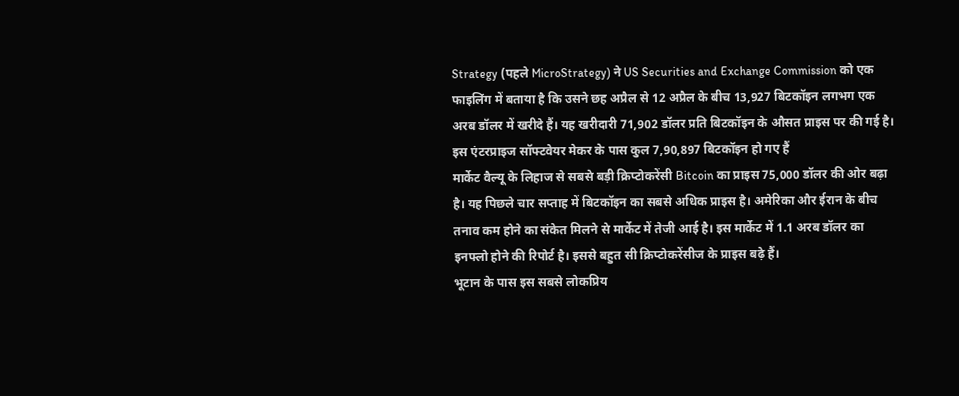Strategy (पहले MicroStrategy) ने US Securities and Exchange Commission को एक फाइलिंग में बताया है कि उसने छह अप्रैल से 12 अप्रैल के बीच 13,927 बिटकॉइन लगभग एक अरब डॉलर में खरीदे हैं। यह खरीदारी 71,902 डॉलर प्रति बिटकॉइन के औसत प्राइस पर की गई है। इस एंटरप्राइज सॉफ्टवेयर मेकर के पास कुल 7,90,897 बिटकॉइन हो गए हैं
मार्केट वैल्यू के लिहाज से सबसे बड़ी क्रिप्टोकरेंसी Bitcoin का प्राइस 75,000 डॉलर की ओर बढ़ा है। यह पिछले चार सप्ताह में बिटकॉइन का सबसे अधिक प्राइस है। अमेरिका और ईरान के बीच तनाव कम होने का संकेत मिलने से मार्केट में तेजी आई है। इस मार्केट में 1.1 अरब डॉलर का इनफ्लो होने की रिपोर्ट है। इससे बहुत सी क्रिप्टोकरेंसीज के प्राइस बढ़े हैं।
भूटान के पास इस सबसे लोकप्रिय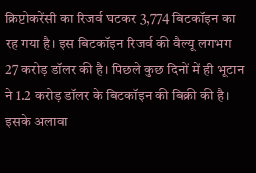क्रिप्टोकरेंसी का रिजर्व घटकर 3,774 बिटकॉइन का रह गया है। इस बिटकॉइन रिजर्व की वैल्यू लगभग 27 करोड़ डॉलर की है। पिछले कुछ दिनों में ही भूटान ने 1.2 करोड़ डॉलर के बिटकॉइन की बिक्री की है। इसके अलावा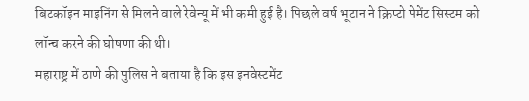बिटकॉइन माइनिंग से मिलने वाले रेवेन्यू में भी कमी हुई है। पिछले वर्ष भूटान ने क्रिप्टो पेमेंट सिस्टम को लॉन्च करने की घोषणा की थी।
महाराष्ट्र में ठाणे की पुलिस ने बताया है कि इस इनवेस्टमेंट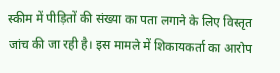स्कीम में पीड़ितों की संख्या का पता लगाने के लिए विस्तृत जांच की जा रही है। इस मामले में शिकायकर्ता का आरोप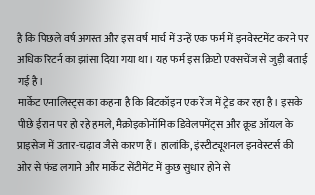है कि पिछले वर्ष अगस्त और इस वर्ष मार्च में उन्हें एक फर्म में इनवेस्टमेंट करने पर अधिक रिटर्न का झांसा दिया गया था। यह फर्म इस क्रिप्टो एक्सचेंज से जुड़ी बताई गई है।
मार्केट एनालिस्ट्स का कहना है कि बिटकॉइन एक रेंज में ट्रेड कर रहा है। इसके पीछे ईरान पर हो रहे हमले, मैक्रोइकोनॉमिक डिवेलपमेंट्स और क्रूड ऑयल के प्राइसेज में उतार-चढ़ाव जैसे कारण हैं। हालांकि, इंस्टीट्यूशनल इनवेस्टर्स की ओर से फंड लगाने और मार्केट सेंटीमेंट में कुछ सुधार होने से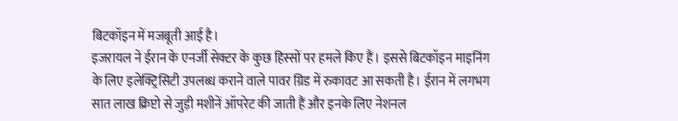बिटकॉइन में मजबूती आई है।
इजरायल ने ईरान के एनर्जी सेक्टर के कुछ हिस्सों पर हमले किए हैं। इससे बिटकॉइन माइनिंग के लिए इलेक्ट्रिसिटी उपलब्ध कराने वाले पावर ग्रिड में रुकावट आ सकती है। ईरान में लगभग सात लाख क्रिप्टो से जुड़ी मशीनें ऑपरेट की जाती हैं और इनके लिए नेशनल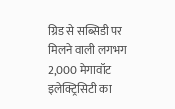ग्रिड से सब्सिडी पर मिलने वाली लगभग 2,000 मेगावॉट इलेक्ट्रिसिटी का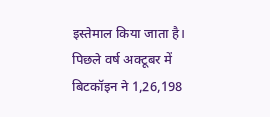इस्तेमाल किया जाता है।
पिछले वर्ष अक्टूबर में बिटकॉइन ने 1,26,198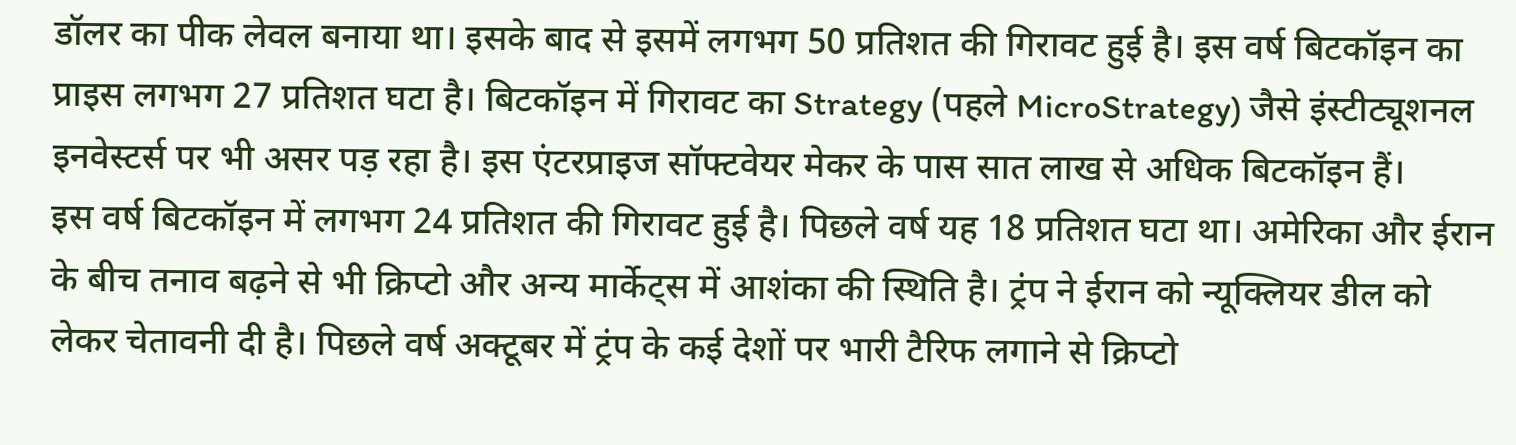डॉलर का पीक लेवल बनाया था। इसके बाद से इसमें लगभग 50 प्रतिशत की गिरावट हुई है। इस वर्ष बिटकॉइन का प्राइस लगभग 27 प्रतिशत घटा है। बिटकॉइन में गिरावट का Strategy (पहले MicroStrategy) जैसे इंस्टीट्यूशनल इनवेस्टर्स पर भी असर पड़ रहा है। इस एंटरप्राइज सॉफ्टवेयर मेकर के पास सात लाख से अधिक बिटकॉइन हैं।
इस वर्ष बिटकॉइन में लगभग 24 प्रतिशत की गिरावट हुई है। पिछले वर्ष यह 18 प्रतिशत घटा था। अमेरिका और ईरान के बीच तनाव बढ़ने से भी क्रिप्टो और अन्य मार्केट्स में आशंका की स्थिति है। ट्रंप ने ईरान को न्यूक्लियर डील को लेकर चेतावनी दी है। पिछले वर्ष अक्टूबर में ट्रंप के कई देशों पर भारी टैरिफ लगाने से क्रिप्टो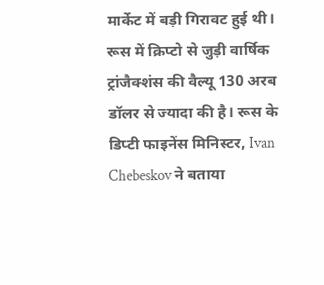मार्केट में बड़ी गिरावट हुई थी।
रूस में क्रिप्टो से जुड़ी वार्षिक ट्रांजैक्शंस की वैल्यू 130 अरब डॉलर से ज्यादा की है। रूस के डिप्टी फाइनेंस मिनिस्टर, Ivan Chebeskov ने बताया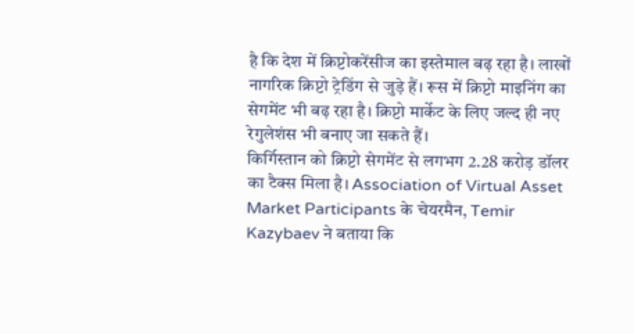है कि देश में क्रिप्टोकरेंसीज का इस्तेमाल बढ़ रहा है। लाखों नागरिक क्रिप्टो ट्रेडिंग से जुड़े हैं। रूस में क्रिप्टो माइनिंग का सेगमेंट भी बढ़ रहा है। क्रिप्टो मार्केट के लिए जल्द ही नए रेगुलेशंस भी बनाए जा सकते हैं।
किर्गिस्तान को क्रिप्टो सेगमेंट से लगभग 2.28 करोड़ डॉलर का टैक्स मिला है। Association of Virtual Asset Market Participants के चेयरमैन, Temir Kazybaev ने बताया कि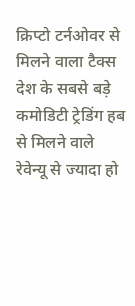क्रिप्टो टर्नओवर से मिलने वाला टैक्स देश के सबसे बड़े कमोडिटी ट्रेडिंग हब से मिलने वाले रेवेन्यू से ज्यादा हो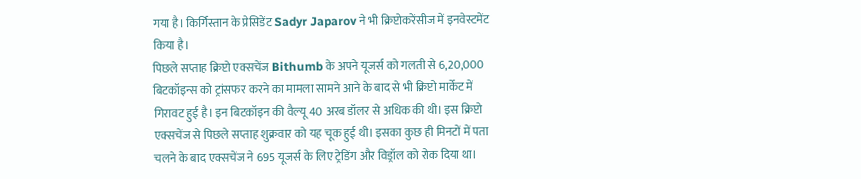गया है। किर्गिस्तान के प्रेसिडेंट Sadyr Japarov ने भी क्रिप्टोकरेंसीज में इनवेस्टमेंट किया है।
पिछले सप्ताह क्रिप्टो एक्सचेंज Bithumb के अपने यूजर्स को गलती से 6,20,000 बिटकॉइन्स को ट्रांसफर करने का मामला सामने आने के बाद से भी क्रिप्टो मार्केट में गिरावट हुई है। इन बिटकॉइन की वैल्यू 40 अरब डॉलर से अधिक की थी। इस क्रिप्टो एक्सचेंज से पिछले सप्ताह शुक्रवार को यह चूक हुई थी। इसका कुछ ही मिनटों में पता चलने के बाद एक्सचेंज ने 695 यूजर्स के लिए ट्रेडिंग और विड्रॉल को रोक दिया था।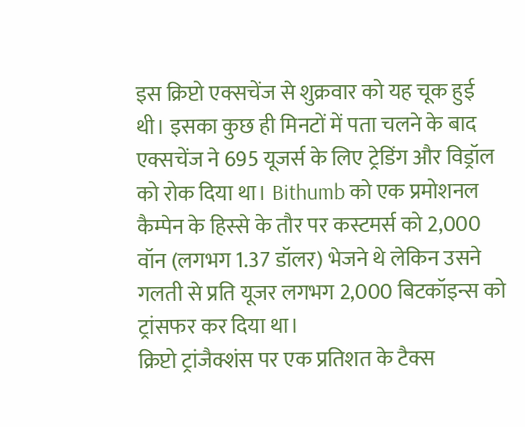इस क्रिप्टो एक्सचेंज से शुक्रवार को यह चूक हुई थी। इसका कुछ ही मिनटों में पता चलने के बाद एक्सचेंज ने 695 यूजर्स के लिए ट्रेडिंग और विड्रॉल को रोक दिया था। Bithumb को एक प्रमोशनल कैम्पेन के हिस्से के तौर पर कस्टमर्स को 2,000 वॉन (लगभग 1.37 डॉलर) भेजने थे लेकिन उसने गलती से प्रति यूजर लगभग 2,000 बिटकॉइन्स को ट्रांसफर कर दिया था।
क्रिप्टो ट्रांजैक्शंस पर एक प्रतिशत के टैक्स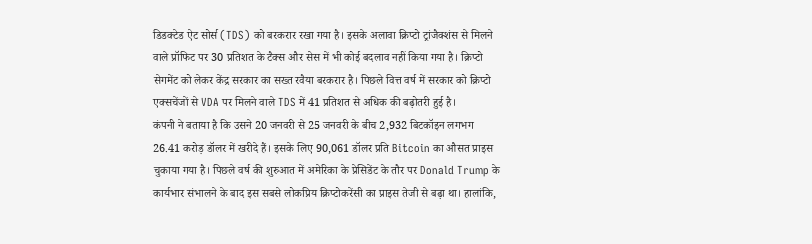डिडक्टेड ऐट सोर्स (TDS) को बरकरार रखा गया है। इसके अलावा क्रिप्टो ट्रांजैक्शंस से मिलने वाले प्रॉफिट पर 30 प्रतिशत के टैक्स और सेस में भी कोई बदलाव नहीं किया गया है। क्रिप्टो सेगमेंट को लेकर केंद्र सरकार का सख्त रवैया बरकरार है। पिछले वित्त वर्ष में सरकार को क्रिप्टो एक्सचेंजों से VDA पर मिलने वाले TDS में 41 प्रतिशत से अधिक की बढ़ोतरी हुई है।
कंपनी ने बताया है कि उसने 20 जनवरी से 25 जनवरी के बीच 2,932 बिटकॉइन लगभग 26.41 करोड़ डॉलर में खरीदे हैं। इसके लिए 90,061 डॉलर प्रति Bitcoin का औसत प्राइस चुकाया गया है। पिछले वर्ष की शुरुआत में अमेरिका के प्रेसिडेंट के तौर पर Donald Trump के कार्यभार संभालने के बाद इस सबसे लोकप्रिय क्रिप्टोकरेंसी का प्राइस तेजी से बढ़ा था। हालांकि,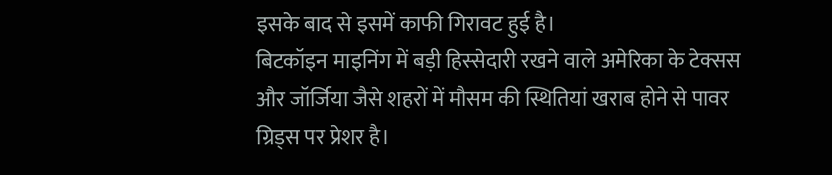इसके बाद से इसमें काफी गिरावट हुई है।
बिटकॉइन माइनिंग में बड़ी हिस्सेदारी रखने वाले अमेरिका के टेक्सस और जॉर्जिया जैसे शहरों में मौसम की स्थितियां खराब होने से पावर ग्रिड्स पर प्रेशर है।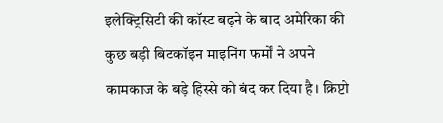इलेक्ट्रिसिटी की कॉस्ट बढ़ने के बाद अमेरिका की कुछ बड़ी बिटकॉइन माइनिंग फर्मों ने अपने कामकाज के बड़े हिस्से को बंद कर दिया है। क्रिप्टो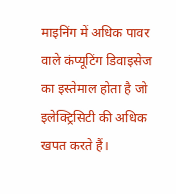माइनिंग में अधिक पावर वाले कंप्यूटिंग डिवाइसेज का इस्तेमाल होता है जो इलेक्ट्रिसिटी की अधिक खपत करते हैं।